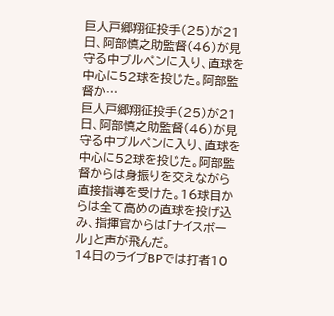巨人戸郷翔征投手(25)が21日、阿部慎之助監督(46)が見守る中ブルペンに入り、直球を中心に52球を投じた。阿部監督か…
巨人戸郷翔征投手(25)が21日、阿部慎之助監督(46)が見守る中ブルペンに入り、直球を中心に52球を投じた。阿部監督からは身振りを交えながら直接指導を受けた。16球目からは全て高めの直球を投げ込み、指揮官からは「ナイスボール」と声が飛んだ。
14日のライブBPでは打者10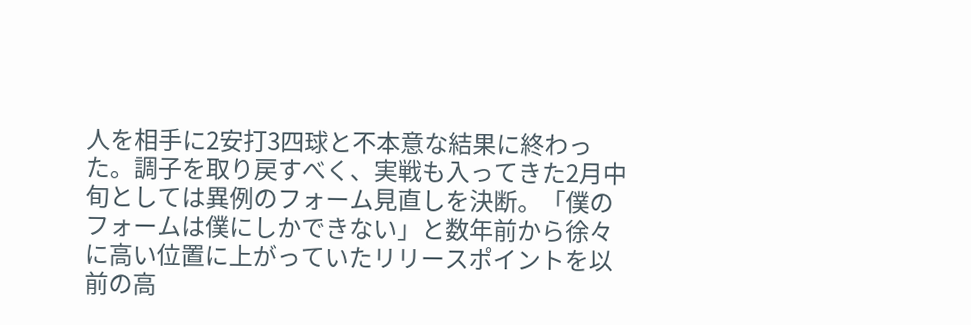人を相手に2安打3四球と不本意な結果に終わった。調子を取り戻すべく、実戦も入ってきた2月中旬としては異例のフォーム見直しを決断。「僕のフォームは僕にしかできない」と数年前から徐々に高い位置に上がっていたリリースポイントを以前の高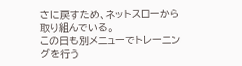さに戻すため、ネットスローから取り組んでいる。
この日も別メニューでトレーニングを行う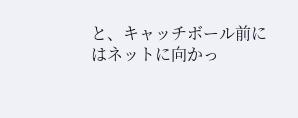と、キャッチボール前にはネットに向かっ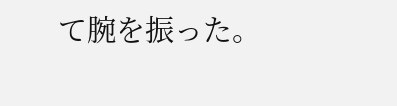て腕を振った。